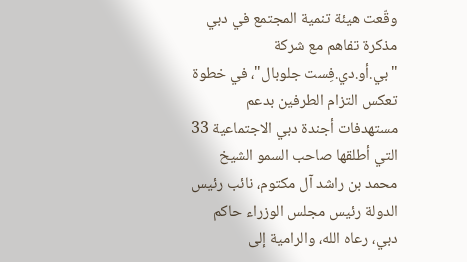وقّعت هيئة تنمية المجتمع في دبي مذكرة تفاهم مع شركة "بي.أو.دي.فِست جلوبال"، في خطوة تعكس التزام الطرفين بدعم مستهدفات أجندة دبي الاجتماعية 33 التي أطلقها صاحب السمو الشيخ محمد بن راشد آل مكتوم، نائب رئيس الدولة رئيس مجلس الوزراء حاكم دبي، رعاه الله، والرامية إلى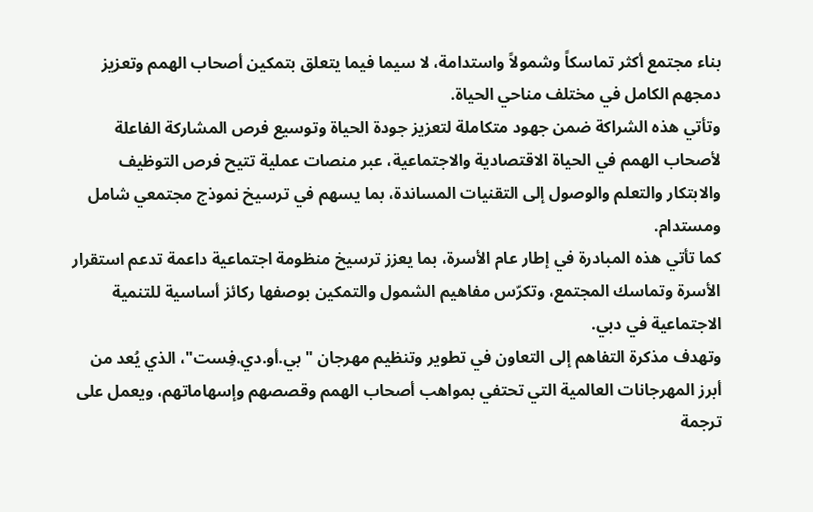بناء مجتمع أكثر تماسكاً وشمولاً واستدامة، لا سيما فيما يتعلق بتمكين أصحاب الهمم وتعزيز دمجهم الكامل في مختلف مناحي الحياة.
وتأتي هذه الشراكة ضمن جهود متكاملة لتعزيز جودة الحياة وتوسيع فرص المشاركة الفاعلة لأصحاب الهمم في الحياة الاقتصادية والاجتماعية، عبر منصات عملية تتيح فرص التوظيف والابتكار والتعلم والوصول إلى التقنيات المساندة، بما يسهم في ترسيخ نموذج مجتمعي شامل ومستدام.
كما تأتي هذه المبادرة في إطار عام الأسرة، بما يعزز ترسيخ منظومة اجتماعية داعمة تدعم استقرار الأسرة وتماسك المجتمع، وتكرّس مفاهيم الشمول والتمكين بوصفها ركائز أساسية للتنمية الاجتماعية في دبي.
وتهدف مذكرة التفاهم إلى التعاون في تطوير وتنظيم مهرجان "بي.أو.دي.فِست"، الذي يُعد من أبرز المهرجانات العالمية التي تحتفي بمواهب أصحاب الهمم وقصصهم وإسهاماتهم، ويعمل على ترجمة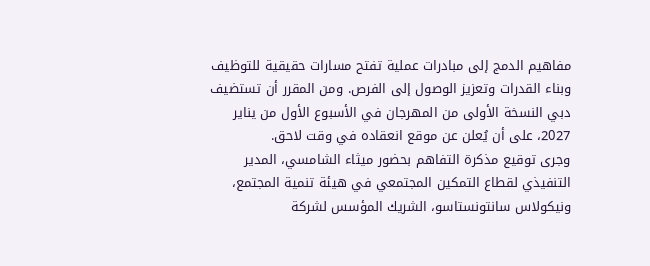مفاهيم الدمج إلى مبادرات عملية تفتح مسارات حقيقية للتوظيف وبناء القدرات وتعزيز الوصول إلى الفرص. ومن المقرر أن تستضيف دبي النسخة الأولى من المهرجان في الأسبوع الأول من يناير 2027، على أن يُعلن عن موقع انعقاده في وقت لاحق.
وجرى توقيع مذكرة التفاهم بحضور ميثاء الشامسي، المدير التنفيذي لقطاع التمكين المجتمعي في هيئة تنمية المجتمع، ونيكولاس سانتونستاسو، الشريك المؤسس لشركة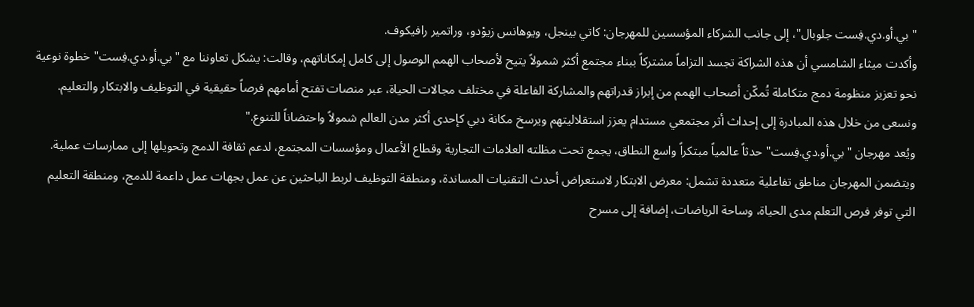"بي.أو.دي.فِست جلوبال"، إلى جانب الشركاء المؤسسين للمهرجان: كاتي بينجل، ويوهانس زيوْدو، وراتمير رافيكوف.
وأكدت ميثاء الشامسي أن هذه الشراكة تجسد التزاماً مشتركاً ببناء مجتمع أكثر شمولاً يتيح لأصحاب الهمم الوصول إلى كامل إمكاناتهم، وقالت: يشكل تعاوننا مع "بي.أو.دي.فِست" خطوة نوعية نحو تعزيز منظومة دمج متكاملة تُمكّن أصحاب الهمم من إبراز قدراتهم والمشاركة الفاعلة في مختلف مجالات الحياة، عبر منصات تفتح أمامهم فرصاً حقيقية في التوظيف والابتكار والتعليم. ونسعى من خلال هذه المبادرة إلى إحداث أثر مجتمعي مستدام يعزز استقلاليتهم ويرسخ مكانة دبي كإحدى أكثر مدن العالم شمولاً واحتضاناً للتنوع."
ويُعد مهرجان "بي.أو.دي.فِست" حدثاً عالمياً مبتكراً واسع النطاق، يجمع تحت مظلته العلامات التجارية وقطاع الأعمال ومؤسسات المجتمع، لدعم ثقافة الدمج وتحويلها إلى ممارسات عملية. ويتضمن المهرجان مناطق تفاعلية متعددة تشمل: معرض الابتكار لاستعراض أحدث التقنيات المساندة، ومنطقة التوظيف لربط الباحثين عن عمل بجهات عمل داعمة للدمج، ومنطقة التعليم التي توفر فرص التعلم مدى الحياة، وساحة الرياضات، إضافة إلى مسرح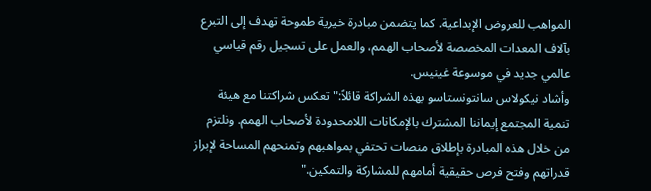المواهب للعروض الإبداعية. كما يتضمن مبادرة خيرية طموحة تهدف إلى التبرع بآلاف المعدات المخصصة لأصحاب الهمم، والعمل على تسجيل رقم قياسي عالمي جديد في موسوعة غينيس.
وأشاد نيكولاس سانتونستاسو بهذه الشراكة قائلاً:"تعكس شراكتنا مع هيئة تنمية المجتمع إيماننا المشترك بالإمكانات اللامحدودة لأصحاب الهمم. ونلتزم من خلال هذه المبادرة بإطلاق منصات تحتفي بمواهبهم وتمنحهم المساحة لإبراز قدراتهم وفتح فرص حقيقية أمامهم للمشاركة والتمكين."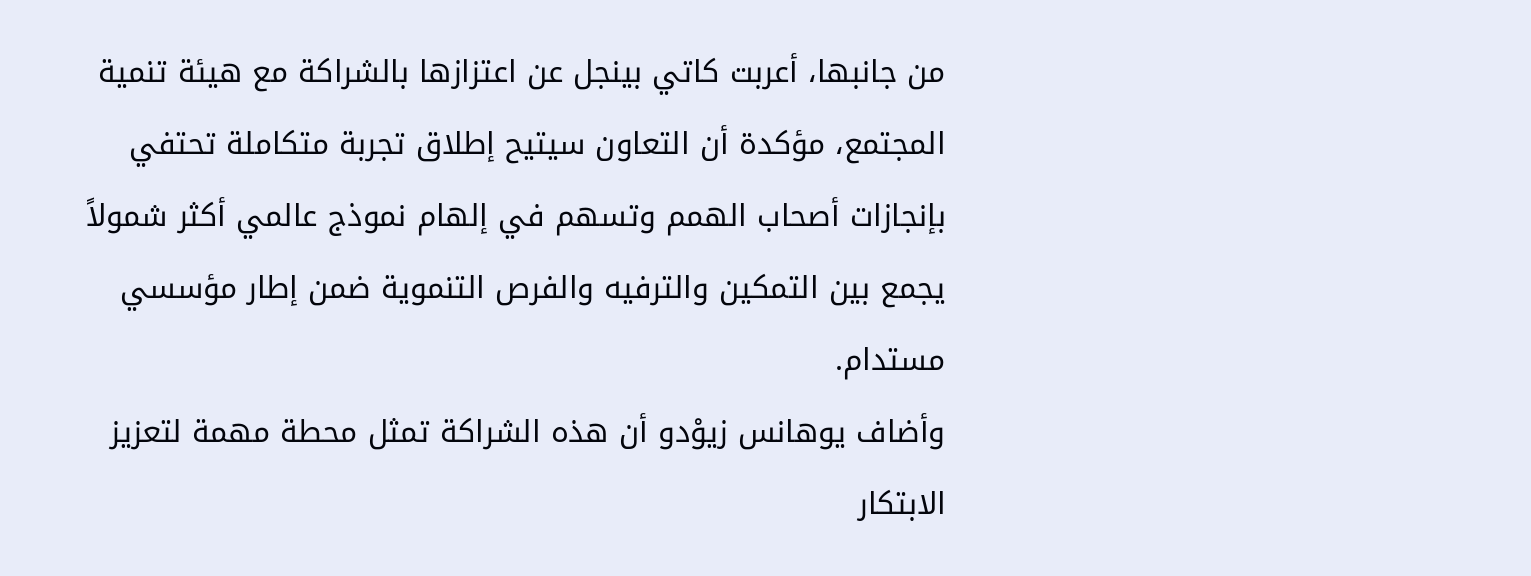من جانبها، أعربت كاتي بينجل عن اعتزازها بالشراكة مع هيئة تنمية المجتمع، مؤكدة أن التعاون سيتيح إطلاق تجربة متكاملة تحتفي بإنجازات أصحاب الهمم وتسهم في إلهام نموذج عالمي أكثر شمولاً يجمع بين التمكين والترفيه والفرص التنموية ضمن إطار مؤسسي مستدام.
وأضاف يوهانس زيوْدو أن هذه الشراكة تمثل محطة مهمة لتعزيز الابتكار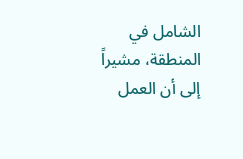الشامل في المنطقة، مشيراً إلى أن العمل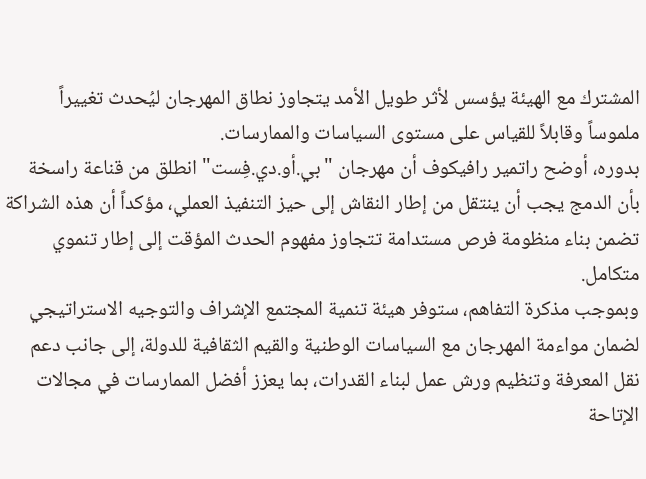المشترك مع الهيئة يؤسس لأثر طويل الأمد يتجاوز نطاق المهرجان ليُحدث تغييراً ملموساً وقابلاً للقياس على مستوى السياسات والممارسات.
بدوره، أوضح راتمير رافيكوف أن مهرجان "بي.أو.دي.فِست" انطلق من قناعة راسخة بأن الدمج يجب أن ينتقل من إطار النقاش إلى حيز التنفيذ العملي، مؤكداً أن هذه الشراكة تضمن بناء منظومة فرص مستدامة تتجاوز مفهوم الحدث المؤقت إلى إطار تنموي متكامل.
وبموجب مذكرة التفاهم، ستوفر هيئة تنمية المجتمع الإشراف والتوجيه الاستراتيجي لضمان مواءمة المهرجان مع السياسات الوطنية والقيم الثقافية للدولة، إلى جانب دعم نقل المعرفة وتنظيم ورش عمل لبناء القدرات، بما يعزز أفضل الممارسات في مجالات الإتاحة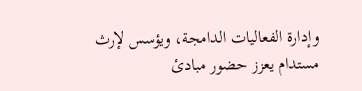وإدارة الفعاليات الدامجة، ويؤسس لإرث مستدام يعزز حضور مبادئ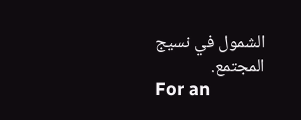الشمول في نسيج المجتمع.
For an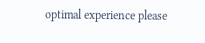optimal experience please